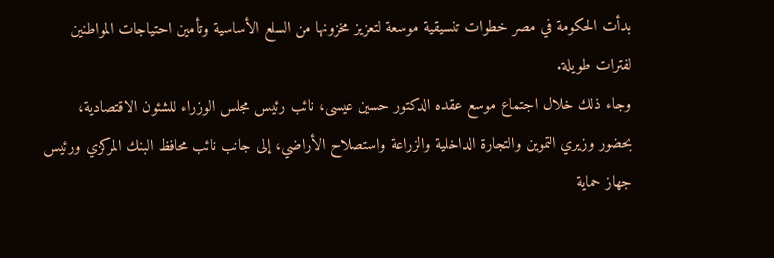بدأت الحكومة في مصر خطوات تنسيقية موسعة لتعزيز مخزونها من السلع الأساسية وتأمين احتياجات المواطنين لفترات طويلة.
وجاء ذلك خلال اجتماع موسع عقده الدكتور حسين عيسى، نائب رئيس مجلس الوزراء للشئون الاقتصادية، بحضور وزيري التموين والتجارة الداخلية والزراعة واستصلاح الأراضي، إلى جانب نائب محافظ البنك المركزي ورئيس جهاز حماية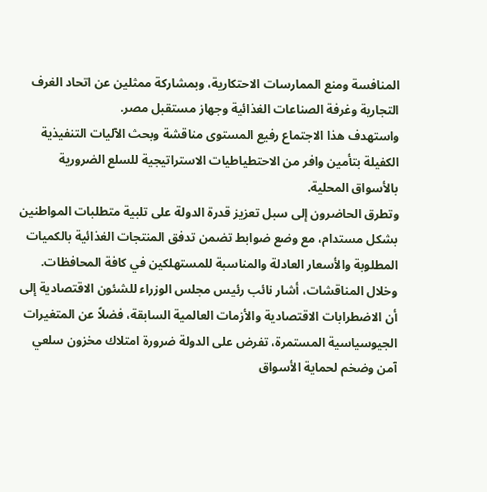المنافسة ومنع الممارسات الاحتكارية، وبمشاركة ممثلين عن اتحاد الغرف التجارية وغرفة الصناعات الغذائية وجهاز مستقبل مصر.
واستهدف هذا الاجتماع رفيع المستوى مناقشة وبحث الآليات التنفيذية الكفيلة بتأمين وافر من الاحتطياطيات الاستراتيجية للسلع الضرورية بالأسواق المحلية.
وتطرق الحاضرون إلى سبل تعزيز قدرة الدولة على تلبية متطلبات المواطنين بشكل مستدام، مع وضع ضوابط تضمن تدفق المنتجات الغذائية بالكميات المطلوبة والأسعار العادلة والمناسبة للمستهلكين في كافة المحافظات.
وخلال المناقشات، أشار نائب رئيس مجلس الوزراء للشئون الاقتصادية إلى أن الاضطرابات الاقتصادية والأزمات العالمية السابقة، فضلاً عن المتغيرات الجيوسياسية المستمرة، تفرض على الدولة ضرورة امتلاك مخزون سلعي آمن وضخم لحماية الأسواق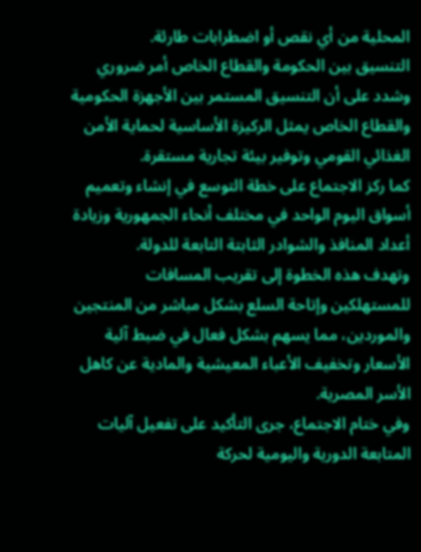المحلية من أي نقص أو اضطرابات طارئة.
التنسيق بين الحكومة والقطاع الخاص أمر ضروري
وشدد على أن التنسيق المستمر بين الأجهزة الحكومية والقطاع الخاص يمثل الركيزة الأساسية لحماية الأمن الغذائي القومي وتوفير بيئة تجارية مستقرة.
كما ركز الاجتماع على خطة التوسع في إنشاء وتعميم أسواق اليوم الواحد في مختلف أنحاء الجمهورية وزيادة أعداد المنافذ والشوادر الثابتة التابعة للدولة.
وتهدف هذه الخطوة إلى تقريب المسافات للمستهلكين وإتاحة السلع بشكل مباشر من المنتجين والموردين، مما يسهم بشكل فعال في ضبط آلية الأسعار وتخفيف الأعباء المعيشية والمادية عن كاهل الأسر المصرية.
وفي ختام الاجتماع، جرى التأكيد على تفعيل آليات المتابعة الدورية واليومية لحركة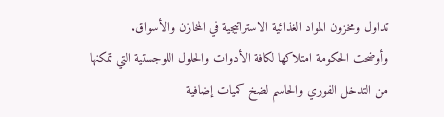تداول ومخزون المواد الغذائية الاستراتيجية في المخازن والأسواق.
وأوضحت الحكومة امتلاكها لكافة الأدوات والحلول اللوجستية التي تمكنها من التدخل الفوري والحاسم لضخ كميات إضافية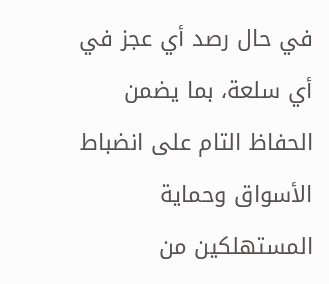في حال رصد أي عجز في أي سلعة، بما يضمن الحفاظ التام على انضباط الأسواق وحماية المستهلكين من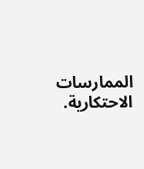الممارسات الاحتكارية.